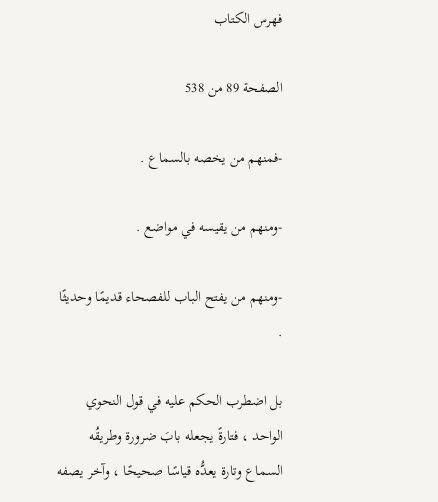فهرس الكتاب

الصفحة 89 من 538

-فمنهم من يخصه بالسماع .

-ومنهم من يقيسه في مواضع .

-ومنهم من يفتح الباب للفصحاء قديمًا وحديثًا .

بل اضطرب الحكم عليه في قول النحوي الواحد ، فتارةً يجعله بابَ ضرورة وطريقُه السماع وتارة يعدُّه قياسًا صحيحًا ، وآخر يصفه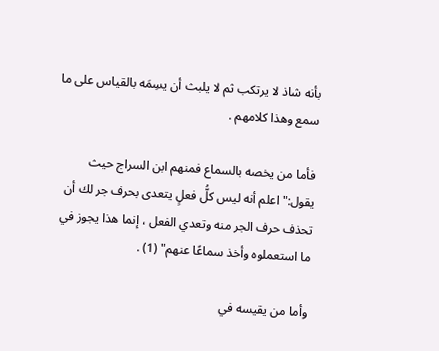بأنه شاذ لا يرتكب ثم لا يلبث أن يسِمَه بالقياس على ما سمع وهذا كلامهم .

فأما من يخصه بالسماع فمنهم ابن السراج حيث يقول:"اعلم أنه ليس كلُّ فعلٍ يتعدى بحرف جر لك أن تحذف حرف الجر منه وتعدي الفعل ، إنما هذا يجوز في ما استعملوه وأخذ سماعًا عنهم" (1) .

وأما من يقيسه في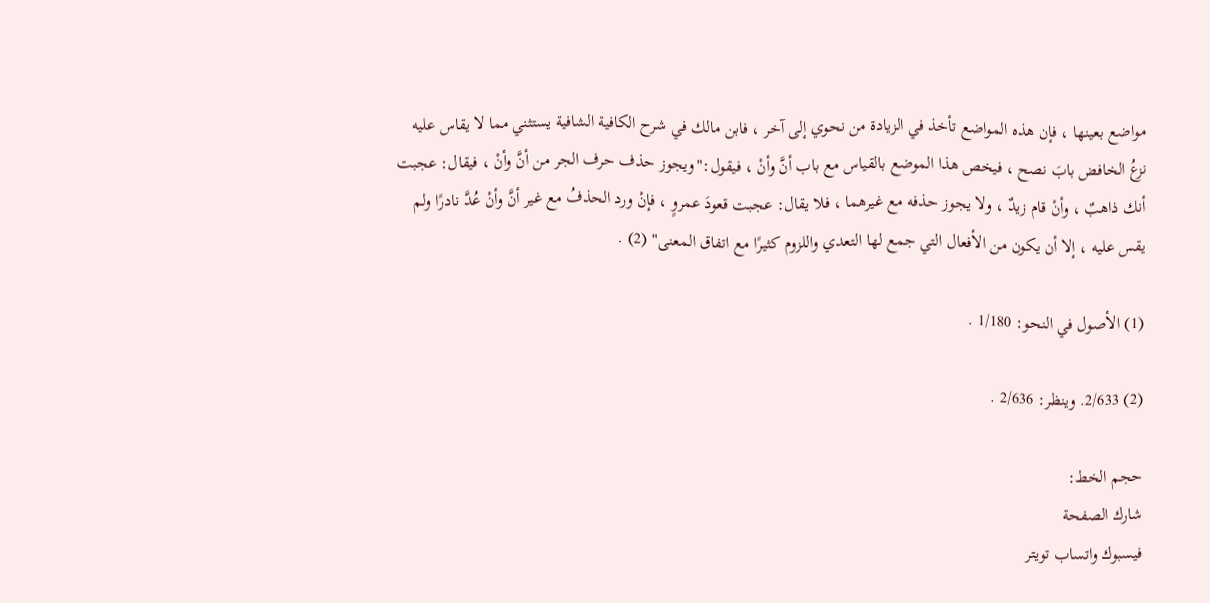مواضع بعينها ، فإن هذه المواضع تأخذ في الزيادة من نحوي إلى آخر ، فابن مالك في شرح الكافية الشافية يستثني مما لا يقاس عليه نزعُ الخافض بابَ نصح ، فيخص هذا الموضع بالقياس مع باب أنَّ وأنْ ، فيقول:"ويجوز حذف حرف الجر من أنَّ وأنْ ، فيقال: عجبت أنك ذاهبٌ ، وأنْ قام زيدٌ ، ولا يجوز حذفه مع غيرهما ، فلا يقال: عجبت قعودَ عمروٍ ، فإنْ ورد الحذفُ مع غير أنَّ وأنْ عُدَّ نادرًا ولم يقس عليه ، إلا أن يكون من الأفعال التي جمع لها التعدي واللزوم كثيرًا مع اتفاق المعنى" (2) .

(1) الأصول في النحو: 1/180 .

(2) 2/633. وينظر: 2/636 .

حجم الخط:
شارك الصفحة
فيسبوك واتساب تويتر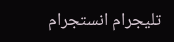تليجرام انستجرام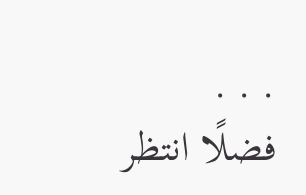. . .
فضلًا انتظر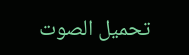تحميل الصوت